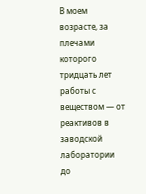В моем возрасте, за плечами которого тридцать лет работы с веществом — от реактивов в заводской лаборатории до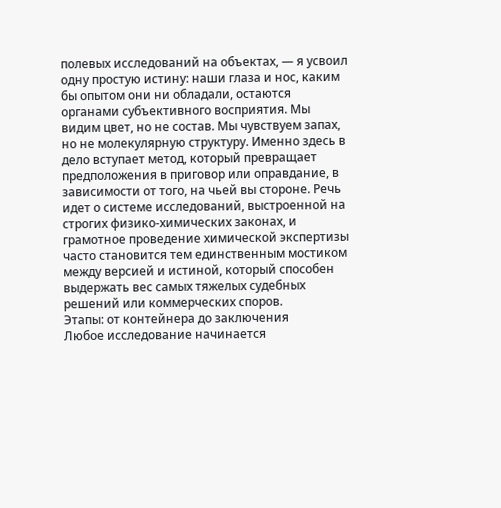полевых исследований на объектах, — я усвоил одну простую истину: наши глаза и нос, каким бы опытом они ни обладали, остаются органами субъективного восприятия. Мы видим цвет, но не состав. Мы чувствуем запах, но не молекулярную структуру. Именно здесь в дело вступает метод, который превращает предположения в приговор или оправдание, в зависимости от того, на чьей вы стороне. Речь идет о системе исследований, выстроенной на строгих физико-химических законах, и грамотное проведение химической экспертизы часто становится тем единственным мостиком между версией и истиной, который способен выдержать вес самых тяжелых судебных решений или коммерческих споров.
Этапы: от контейнера до заключения
Любое исследование начинается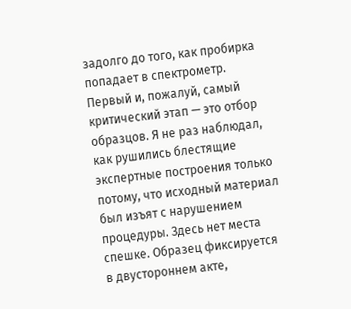задолго до того, как пробирка попадает в спектрометр. Первый и, пожалуй, самый критический этап — это отбор образцов. Я не раз наблюдал, как рушились блестящие экспертные построения только потому, что исходный материал был изъят с нарушением процедуры. Здесь нет места спешке. Образец фиксируется в двустороннем акте,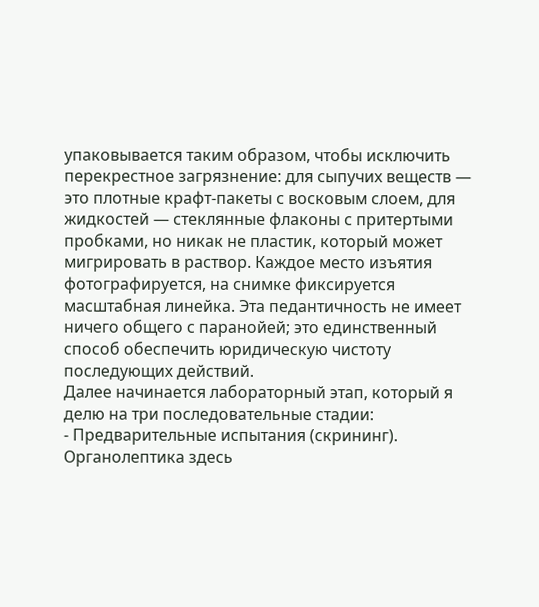упаковывается таким образом, чтобы исключить перекрестное загрязнение: для сыпучих веществ — это плотные крафт-пакеты с восковым слоем, для жидкостей — стеклянные флаконы с притертыми пробками, но никак не пластик, который может мигрировать в раствор. Каждое место изъятия фотографируется, на снимке фиксируется масштабная линейка. Эта педантичность не имеет ничего общего с паранойей; это единственный способ обеспечить юридическую чистоту последующих действий.
Далее начинается лабораторный этап, который я делю на три последовательные стадии:
- Предварительные испытания (скрининг). Органолептика здесь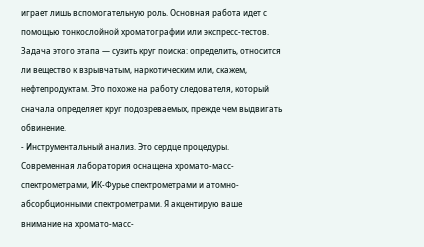играет лишь вспомогательную роль. Основная работа идет с помощью тонкослойной хроматографии или экспресс-тестов. Задача этого этапа — сузить круг поиска: определить, относится ли вещество к взрывчатым, наркотическим или, скажем, нефтепродуктам. Это похоже на работу следователя, который сначала определяет круг подозреваемых, прежде чем выдвигать обвинение.
- Инструментальный анализ. Это сердце процедуры. Современная лаборатория оснащена хромато-масс-спектрометрами, ИК-Фурье спектрометрами и атомно-абсорбционными спектрометрами. Я акцентирую ваше внимание на хромато-масс-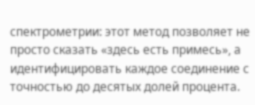спектрометрии: этот метод позволяет не просто сказать «здесь есть примесь», а идентифицировать каждое соединение с точностью до десятых долей процента.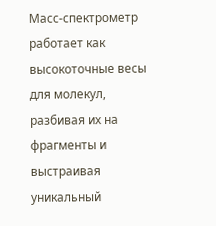Масс-спектрометр работает как высокоточные весы для молекул, разбивая их на фрагменты и выстраивая уникальный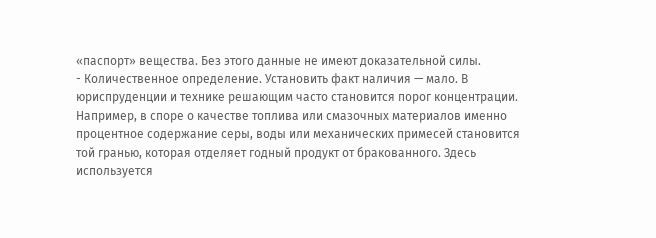«паспорт» вещества. Без этого данные не имеют доказательной силы.
- Количественное определение. Установить факт наличия — мало. В юриспруденции и технике решающим часто становится порог концентрации. Например, в споре о качестве топлива или смазочных материалов именно процентное содержание серы, воды или механических примесей становится той гранью, которая отделяет годный продукт от бракованного. Здесь используется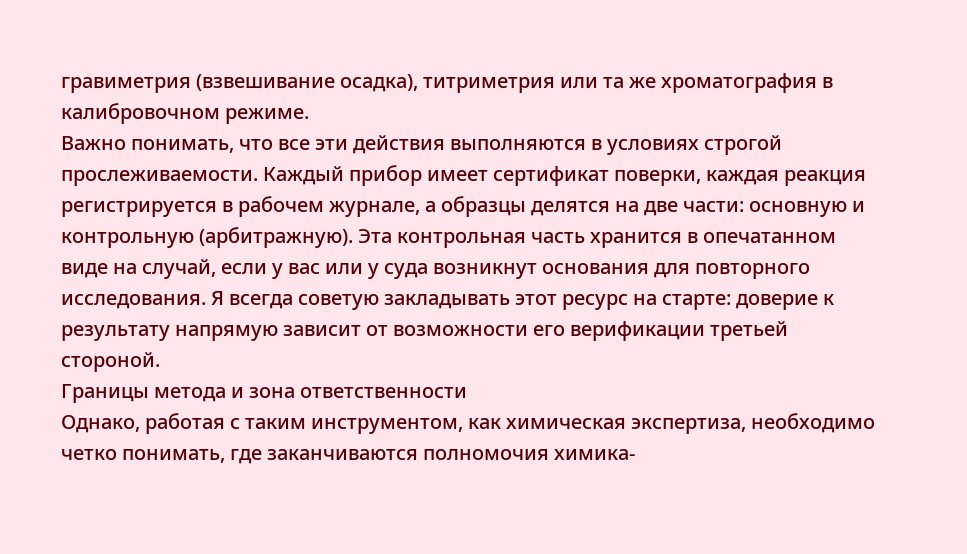гравиметрия (взвешивание осадка), титриметрия или та же хроматография в калибровочном режиме.
Важно понимать, что все эти действия выполняются в условиях строгой прослеживаемости. Каждый прибор имеет сертификат поверки, каждая реакция регистрируется в рабочем журнале, а образцы делятся на две части: основную и контрольную (арбитражную). Эта контрольная часть хранится в опечатанном виде на случай, если у вас или у суда возникнут основания для повторного исследования. Я всегда советую закладывать этот ресурс на старте: доверие к результату напрямую зависит от возможности его верификации третьей стороной.
Границы метода и зона ответственности
Однако, работая с таким инструментом, как химическая экспертиза, необходимо четко понимать, где заканчиваются полномочия химика-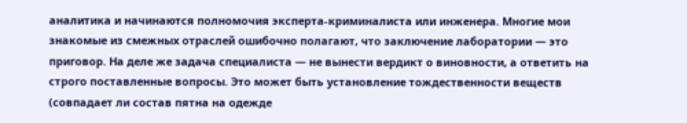аналитика и начинаются полномочия эксперта-криминалиста или инженера. Многие мои знакомые из смежных отраслей ошибочно полагают, что заключение лаборатории — это приговор. На деле же задача специалиста — не вынести вердикт о виновности, а ответить на строго поставленные вопросы. Это может быть установление тождественности веществ (совпадает ли состав пятна на одежде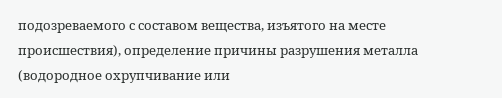подозреваемого с составом вещества, изъятого на месте происшествия), определение причины разрушения металла (водородное охрупчивание или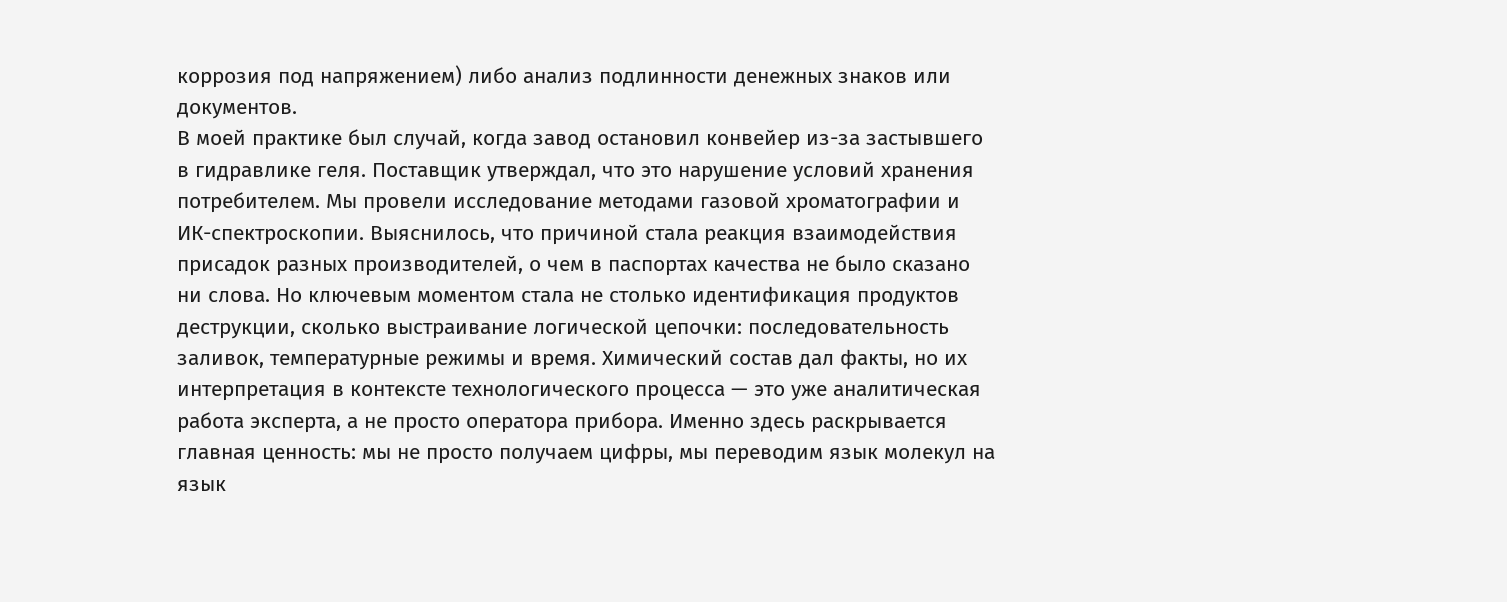коррозия под напряжением) либо анализ подлинности денежных знаков или документов.
В моей практике был случай, когда завод остановил конвейер из-за застывшего в гидравлике геля. Поставщик утверждал, что это нарушение условий хранения потребителем. Мы провели исследование методами газовой хроматографии и ИК-спектроскопии. Выяснилось, что причиной стала реакция взаимодействия присадок разных производителей, о чем в паспортах качества не было сказано ни слова. Но ключевым моментом стала не столько идентификация продуктов деструкции, сколько выстраивание логической цепочки: последовательность заливок, температурные режимы и время. Химический состав дал факты, но их интерпретация в контексте технологического процесса — это уже аналитическая работа эксперта, а не просто оператора прибора. Именно здесь раскрывается главная ценность: мы не просто получаем цифры, мы переводим язык молекул на язык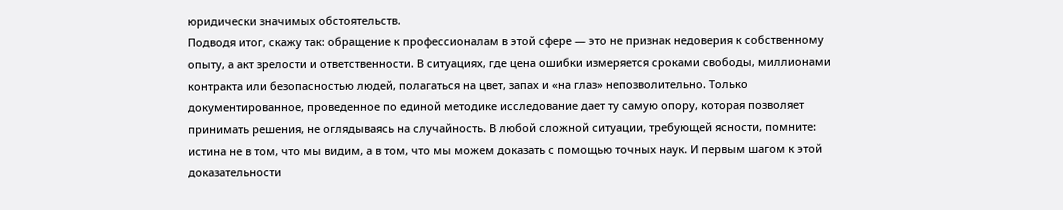юридически значимых обстоятельств.
Подводя итог, скажу так: обращение к профессионалам в этой сфере — это не признак недоверия к собственному опыту, а акт зрелости и ответственности. В ситуациях, где цена ошибки измеряется сроками свободы, миллионами контракта или безопасностью людей, полагаться на цвет, запах и «на глаз» непозволительно. Только документированное, проведенное по единой методике исследование дает ту самую опору, которая позволяет принимать решения, не оглядываясь на случайность. В любой сложной ситуации, требующей ясности, помните: истина не в том, что мы видим, а в том, что мы можем доказать с помощью точных наук. И первым шагом к этой доказательности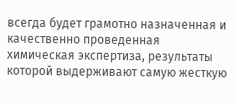всегда будет грамотно назначенная и качественно проведенная химическая экспертиза, результаты которой выдерживают самую жесткую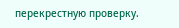перекрестную проверку.